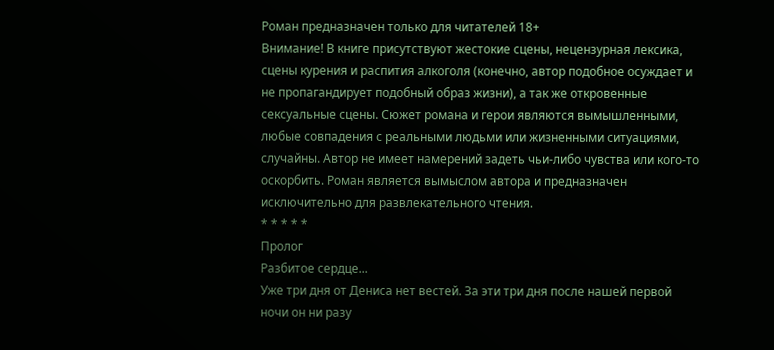Роман предназначен только для читателей 18+
Внимание! В книге присутствуют жестокие сцены, нецензурная лексика, сцены курения и распития алкоголя (конечно, автор подобное осуждает и не пропагандирует подобный образ жизни), а так же откровенные сексуальные сцены. Сюжет романа и герои являются вымышленными, любые совпадения с реальными людьми или жизненными ситуациями, случайны. Автор не имеет намерений задеть чьи-либо чувства или кого-то оскорбить. Роман является вымыслом автора и предназначен исключительно для развлекательного чтения.
* * * * *
Пролог
Разбитое сердце...
Уже три дня от Дениса нет вестей. За эти три дня после нашей первой ночи он ни разу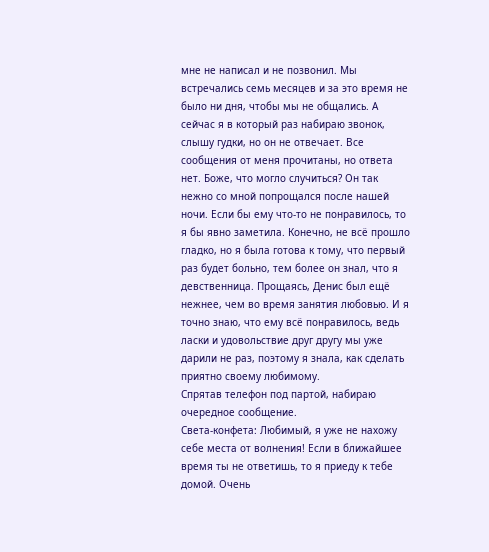мне не написал и не позвонил. Мы встречались семь месяцев и за это время не было ни дня, чтобы мы не общались. А сейчас я в который раз набираю звонок, слышу гудки, но он не отвечает. Все сообщения от меня прочитаны, но ответа нет. Боже, что могло случиться? Он так нежно со мной попрощался после нашей ночи. Если бы ему что-то не понравилось, то я бы явно заметила. Конечно, не всё прошло гладко, но я была готова к тому, что первый раз будет больно, тем более он знал, что я девственница. Прощаясь, Денис был ещё нежнее, чем во время занятия любовью. И я точно знаю, что ему всё понравилось, ведь ласки и удовольствие друг другу мы уже дарили не раз, поэтому я знала, как сделать приятно своему любимому.
Спрятав телефон под партой, набираю очередное сообщение.
Света-конфета: Любимый, я уже не нахожу себе места от волнения! Если в ближайшее время ты не ответишь, то я приеду к тебе домой. Очень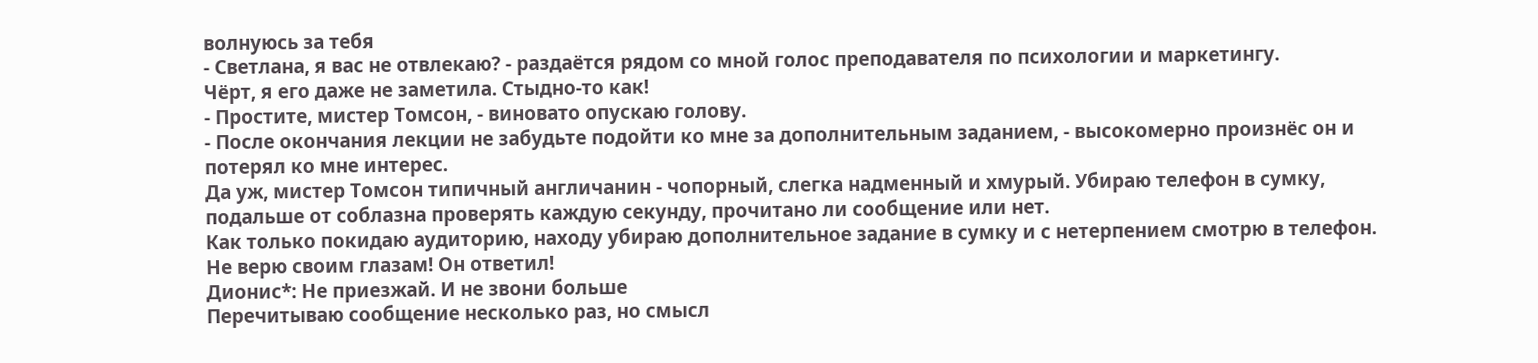волнуюсь за тебя
- Светлана, я вас не отвлекаю? - раздаётся рядом со мной голос преподавателя по психологии и маркетингу.
Чёрт, я его даже не заметила. Стыдно-то как!
- Простите, мистер Томсон, - виновато опускаю голову.
- После окончания лекции не забудьте подойти ко мне за дополнительным заданием, - высокомерно произнёс он и потерял ко мне интерес.
Да уж, мистер Томсон типичный англичанин - чопорный, слегка надменный и хмурый. Убираю телефон в сумку, подальше от соблазна проверять каждую секунду, прочитано ли сообщение или нет.
Как только покидаю аудиторию, находу убираю дополнительное задание в сумку и с нетерпением смотрю в телефон. Не верю своим глазам! Он ответил!
Дионис*: Не приезжай. И не звони больше
Перечитываю сообщение несколько раз, но смысл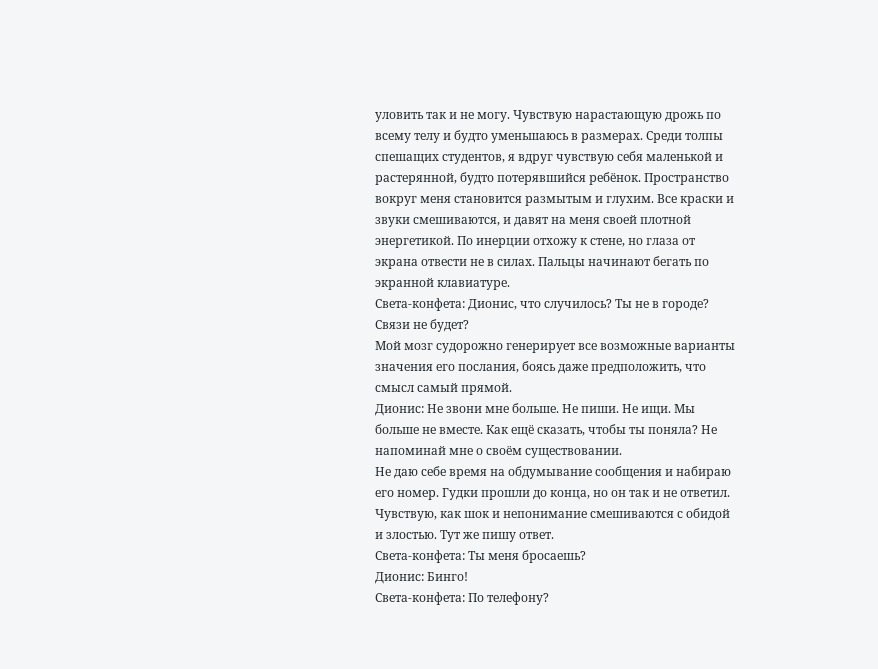уловить так и не могу. Чувствую нарастающую дрожь по всему телу и будто уменьшаюсь в размерах. Среди толпы спешащих студентов, я вдруг чувствую себя маленькой и растерянной, будто потерявшийся ребёнок. Пространство вокруг меня становится размытым и глухим. Все краски и звуки смешиваются, и давят на меня своей плотной энергетикой. По инерции отхожу к стене, но глаза от экрана отвести не в силах. Пальцы начинают бегать по экранной клавиатуре.
Света-конфета: Дионис, что случилось? Ты не в городе? Связи не будет?
Мой мозг судорожно генерирует все возможные варианты значения его послания, боясь даже предположить, что смысл самый прямой.
Дионис: Не звони мне больше. Не пиши. Не ищи. Мы больше не вместе. Как ещё сказать, чтобы ты поняла? Не напоминай мне о своём существовании.
Не даю себе время на обдумывание сообщения и набираю его номер. Гудки прошли до конца, но он так и не ответил. Чувствую, как шок и непонимание смешиваются с обидой и злостью. Тут же пишу ответ.
Света-конфета: Ты меня бросаешь?
Дионис: Бинго!
Света-конфета: По телефону?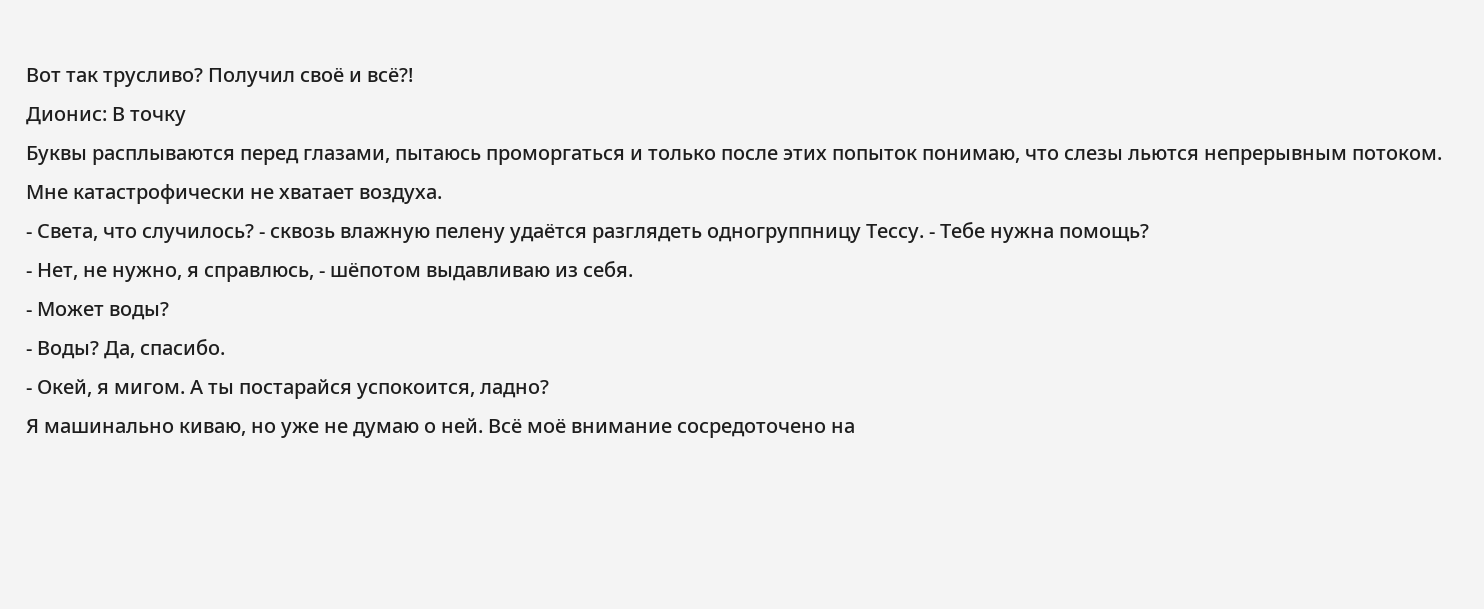Вот так трусливо? Получил своё и всё?!
Дионис: В точку
Буквы расплываются перед глазами, пытаюсь проморгаться и только после этих попыток понимаю, что слезы льются непрерывным потоком. Мне катастрофически не хватает воздуха.
- Света, что случилось? - сквозь влажную пелену удаётся разглядеть одногруппницу Тессу. - Тебе нужна помощь?
- Нет, не нужно, я справлюсь, - шёпотом выдавливаю из себя.
- Может воды?
- Воды? Да, спасибо.
- Окей, я мигом. А ты постарайся успокоится, ладно?
Я машинально киваю, но уже не думаю о ней. Всё моё внимание сосредоточено на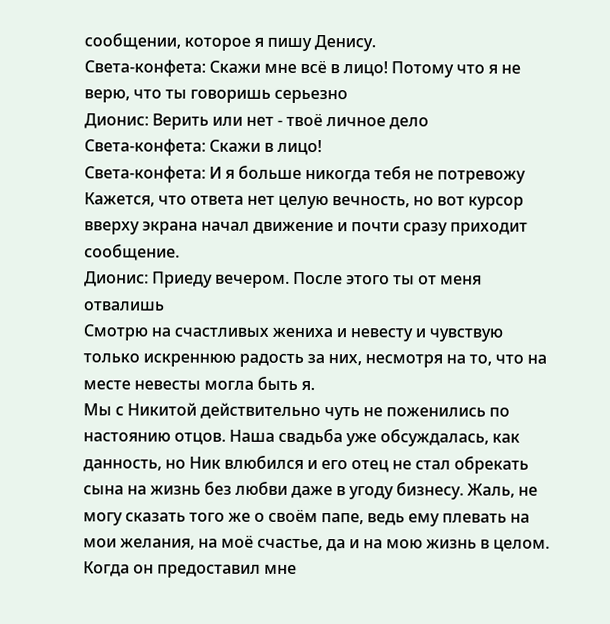сообщении, которое я пишу Денису.
Света-конфета: Скажи мне всё в лицо! Потому что я не верю, что ты говоришь серьезно
Дионис: Верить или нет - твоё личное дело
Света-конфета: Скажи в лицо!
Света-конфета: И я больше никогда тебя не потревожу
Кажется, что ответа нет целую вечность, но вот курсор вверху экрана начал движение и почти сразу приходит сообщение.
Дионис: Приеду вечером. После этого ты от меня отвалишь
Смотрю на счастливых жениха и невесту и чувствую только искреннюю радость за них, несмотря на то, что на месте невесты могла быть я.
Мы с Никитой действительно чуть не поженились по настоянию отцов. Наша свадьба уже обсуждалась, как данность, но Ник влюбился и его отец не стал обрекать сына на жизнь без любви даже в угоду бизнесу. Жаль, не могу сказать того же о своём папе, ведь ему плевать на мои желания, на моё счастье, да и на мою жизнь в целом. Когда он предоставил мне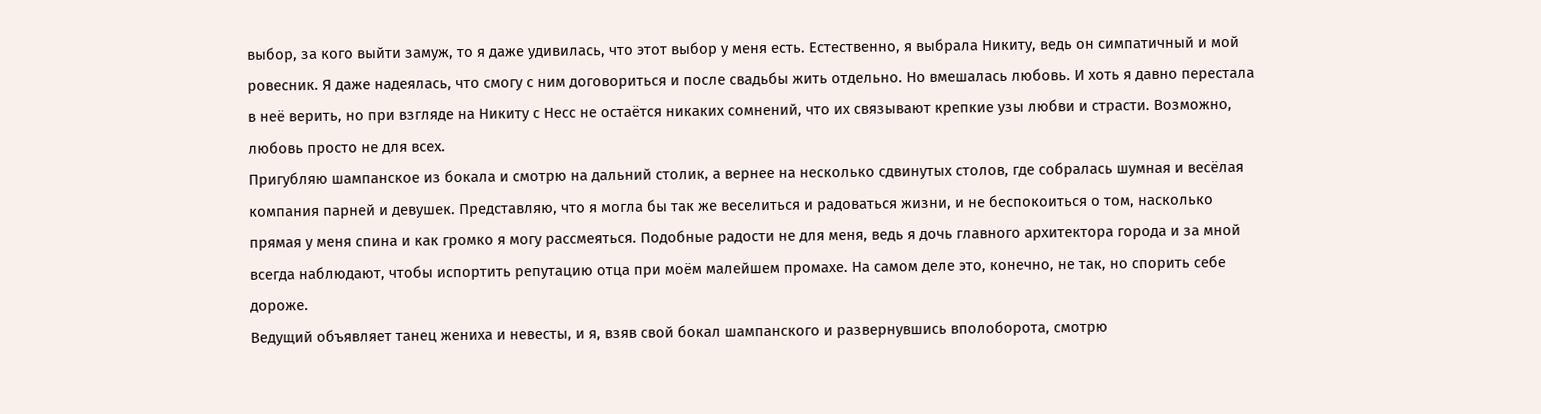выбор, за кого выйти замуж, то я даже удивилась, что этот выбор у меня есть. Естественно, я выбрала Никиту, ведь он симпатичный и мой ровесник. Я даже надеялась, что смогу с ним договориться и после свадьбы жить отдельно. Но вмешалась любовь. И хоть я давно перестала в неё верить, но при взгляде на Никиту с Несс не остаётся никаких сомнений, что их связывают крепкие узы любви и страсти. Возможно, любовь просто не для всех.
Пригубляю шампанское из бокала и смотрю на дальний столик, а вернее на несколько сдвинутых столов, где собралась шумная и весёлая компания парней и девушек. Представляю, что я могла бы так же веселиться и радоваться жизни, и не беспокоиться о том, насколько прямая у меня спина и как громко я могу рассмеяться. Подобные радости не для меня, ведь я дочь главного архитектора города и за мной всегда наблюдают, чтобы испортить репутацию отца при моём малейшем промахе. На самом деле это, конечно, не так, но спорить себе дороже.
Ведущий объявляет танец жениха и невесты, и я, взяв свой бокал шампанского и развернувшись вполоборота, смотрю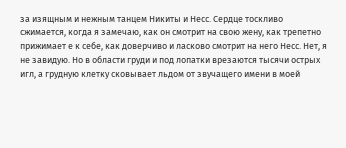за изящным и нежным танцем Никиты и Несс. Сердце тоскливо сжимается, когда я замечаю, как он смотрит на свою жену, как трепетно прижимает е к себе, как доверчиво и ласково смотрит на него Несс. Нет, я не завидую. Но в области груди и под лопатки врезаются тысячи острых игл, а грудную клетку сковывает льдом от звучащего имени в моей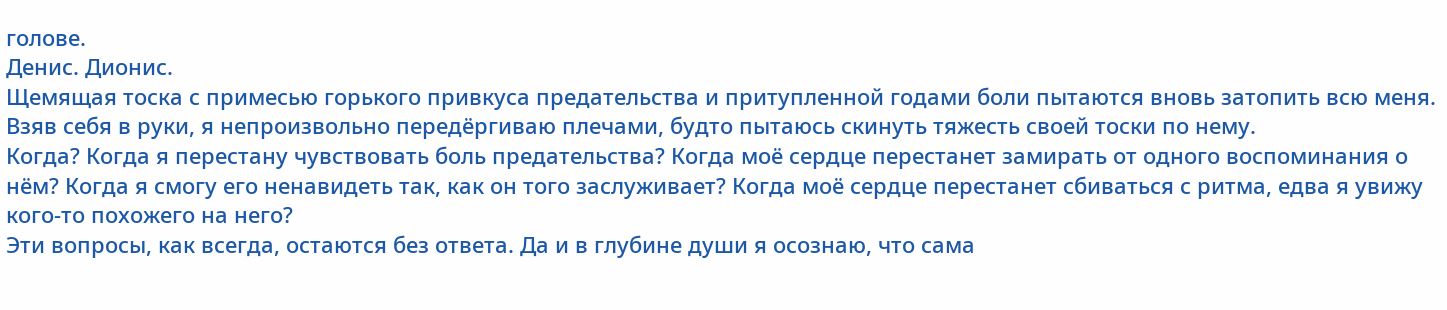голове.
Денис. Дионис.
Щемящая тоска с примесью горького привкуса предательства и притупленной годами боли пытаются вновь затопить всю меня. Взяв себя в руки, я непроизвольно передёргиваю плечами, будто пытаюсь скинуть тяжесть своей тоски по нему.
Когда? Когда я перестану чувствовать боль предательства? Когда моё сердце перестанет замирать от одного воспоминания о нём? Когда я смогу его ненавидеть так, как он того заслуживает? Когда моё сердце перестанет сбиваться с ритма, едва я увижу кого-то похожего на него?
Эти вопросы, как всегда, остаются без ответа. Да и в глубине души я осознаю, что сама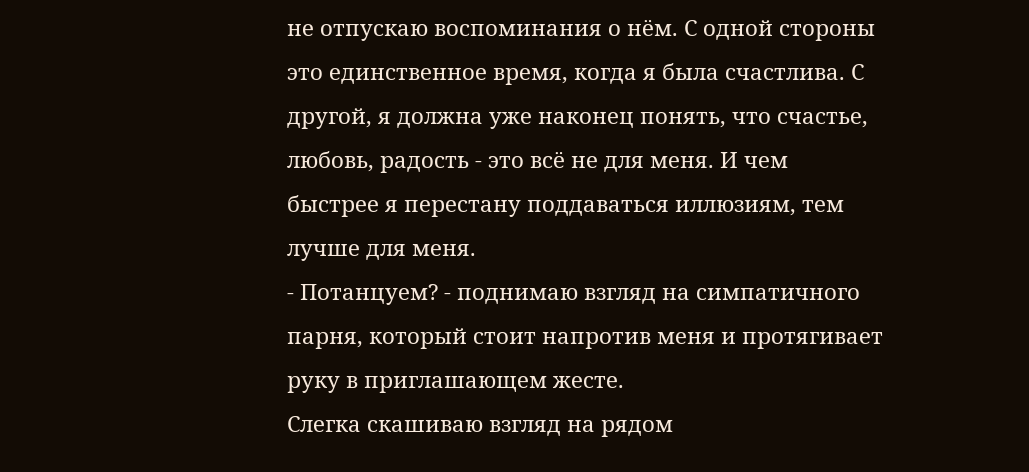не отпускаю воспоминания о нём. С одной стороны это единственное время, когда я была счастлива. С другой, я должна уже наконец понять, что счастье, любовь, радость - это всё не для меня. И чем быстрее я перестану поддаваться иллюзиям, тем лучше для меня.
- Потанцуем? - поднимаю взгляд на симпатичного парня, который стоит напротив меня и протягивает руку в приглашающем жесте.
Слегка скашиваю взгляд на рядом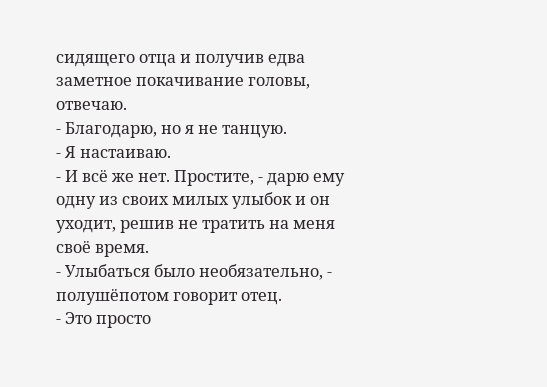сидящего отца и получив едва заметное покачивание головы, отвечаю.
- Благодарю, но я не танцую.
- Я настаиваю.
- И всё же нет. Простите, - дарю ему одну из своих милых улыбок и он уходит, решив не тратить на меня своё время.
- Улыбаться было необязательно, - полушёпотом говорит отец.
- Это просто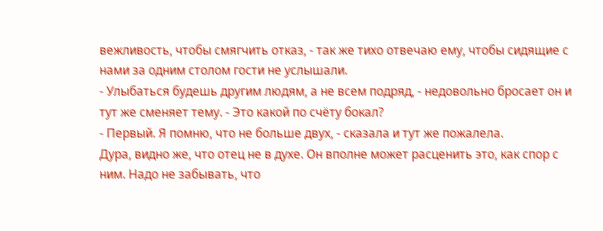вежливость, чтобы смягчить отказ, - так же тихо отвечаю ему, чтобы сидящие с нами за одним столом гости не услышали.
- Улыбаться будешь другим людям, а не всем подряд, - недовольно бросает он и тут же сменяет тему. - Это какой по счёту бокал?
- Первый. Я помню, что не больше двух, - сказала и тут же пожалела.
Дура, видно же, что отец не в духе. Он вполне может расценить это, как спор с ним. Надо не забывать, что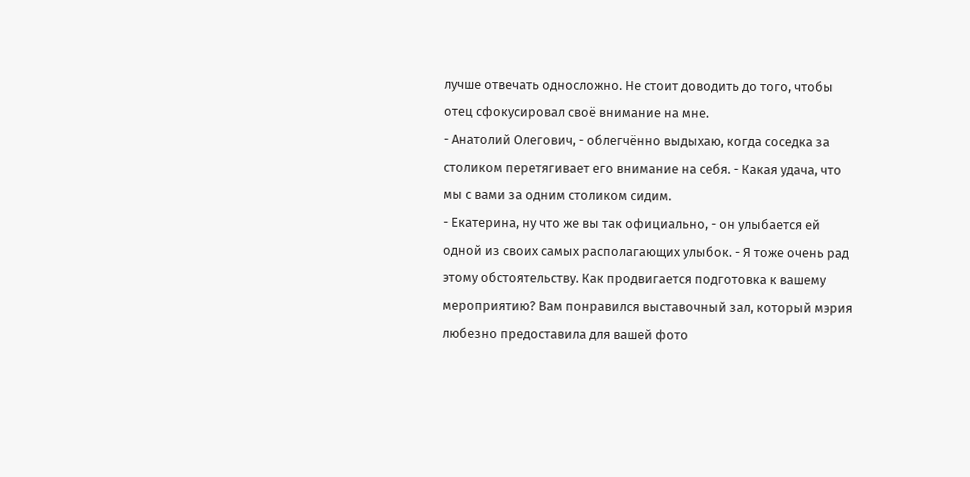лучше отвечать односложно. Не стоит доводить до того, чтобы отец сфокусировал своё внимание на мне.
- Анатолий Олегович, - облегчённо выдыхаю, когда соседка за столиком перетягивает его внимание на себя. - Какая удача, что мы с вами за одним столиком сидим.
- Екатерина, ну что же вы так официально, - он улыбается ей одной из своих самых располагающих улыбок. - Я тоже очень рад этому обстоятельству. Как продвигается подготовка к вашему мероприятию? Вам понравился выставочный зал, который мэрия любезно предоставила для вашей фото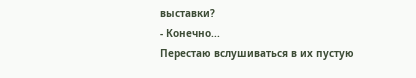выставки?
- Конечно...
Перестаю вслушиваться в их пустую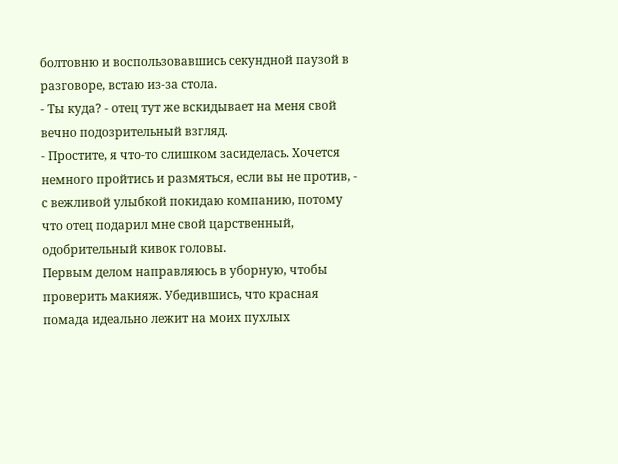болтовню и воспользовавшись секундной паузой в разговоре, встаю из-за стола.
- Ты куда? - отец тут же вскидывает на меня свой вечно подозрительный взгляд.
- Простите, я что-то слишком засиделась. Хочется немного пройтись и размяться, если вы не против, - с вежливой улыбкой покидаю компанию, потому что отец подарил мне свой царственный, одобрительный кивок головы.
Первым делом направляюсь в уборную, чтобы проверить макияж. Убедившись, что красная помада идеально лежит на моих пухлых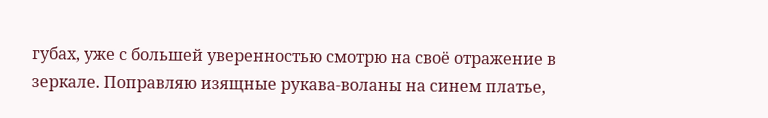губах, уже с большей уверенностью смотрю на своё отражение в зеркале. Поправляю изящные рукава-воланы на синем платье,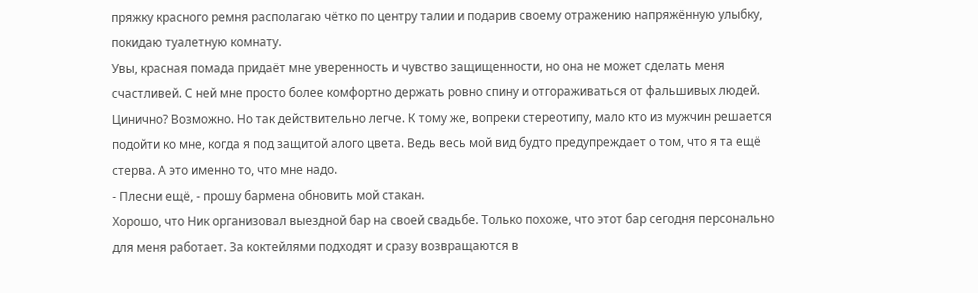пряжку красного ремня располагаю чётко по центру талии и подарив своему отражению напряжённую улыбку, покидаю туалетную комнату.
Увы, красная помада придаёт мне уверенность и чувство защищенности, но она не может сделать меня счастливей. С ней мне просто более комфортно держать ровно спину и отгораживаться от фальшивых людей. Цинично? Возможно. Но так действительно легче. К тому же, вопреки стереотипу, мало кто из мужчин решается подойти ко мне, когда я под защитой алого цвета. Ведь весь мой вид будто предупреждает о том, что я та ещё стерва. А это именно то, что мне надо.
- Плесни ещё, - прошу бармена обновить мой стакан.
Хорошо, что Ник организовал выездной бар на своей свадьбе. Только похоже, что этот бар сегодня персонально для меня работает. За коктейлями подходят и сразу возвращаются в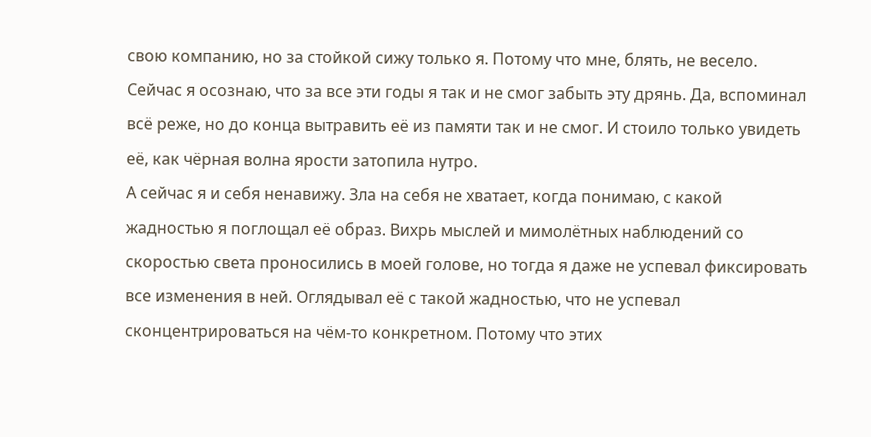свою компанию, но за стойкой сижу только я. Потому что мне, блять, не весело. Сейчас я осознаю, что за все эти годы я так и не смог забыть эту дрянь. Да, вспоминал всё реже, но до конца вытравить её из памяти так и не смог. И стоило только увидеть её, как чёрная волна ярости затопила нутро.
А сейчас я и себя ненавижу. Зла на себя не хватает, когда понимаю, с какой жадностью я поглощал её образ. Вихрь мыслей и мимолётных наблюдений со скоростью света проносились в моей голове, но тогда я даже не успевал фиксировать все изменения в ней. Оглядывал её с такой жадностью, что не успевал сконцентрироваться на чём-то конкретном. Потому что этих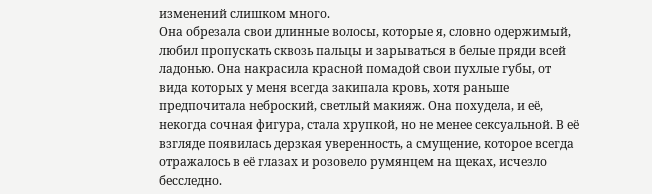изменений слишком много.
Она обрезала свои длинные волосы, которые я, словно одержимый, любил пропускать сквозь пальцы и зарываться в белые пряди всей ладонью. Она накрасила красной помадой свои пухлые губы, от вида которых у меня всегда закипала кровь, хотя раньше предпочитала неброский, светлый макияж. Она похудела, и её, некогда сочная фигура, стала хрупкой, но не менее сексуальной. В её взгляде появилась дерзкая уверенность, а смущение, которое всегда отражалось в её глазах и розовело румянцем на щеках, исчезло бесследно.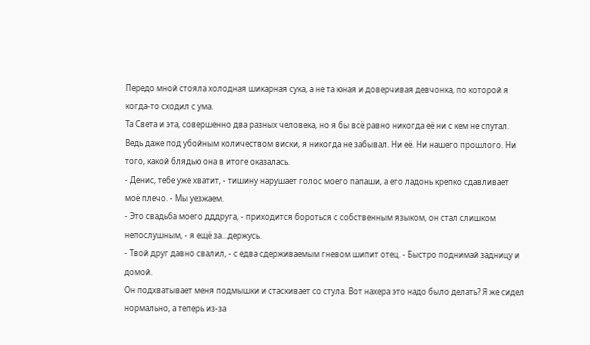Передо мной стояла холодная шикарная сука, а не та юная и доверчивая девчонка, по которой я когда-то сходил с ума.
Та Света и эта, совершенно два разных человека, но я бы всё равно никогда её ни с кем не спутал. Ведь даже под убойным количеством виски, я никогда не забывал. Ни её. Ни нашего прошлого. Ни того, какой блядью она в итоге оказалась.
- Денис, тебе уже хватит, - тишину нарушает голос моего папаши, а его ладонь крепко сдавливает моё плечо. - Мы уезжаем.
- Это свадьба моего дддруга, - приходится бороться с собственным языком, он стал слишком непослушным, - я ещё за...держусь.
- Твой друг давно свалил, - с едва сдерживаемым гневом шипит отец. - Быстро поднимай задницу и домой.
Он подхватывает меня подмышки и стаскивает со стула. Вот нахера это надо было делать? Я же сидел нормально, а теперь из-за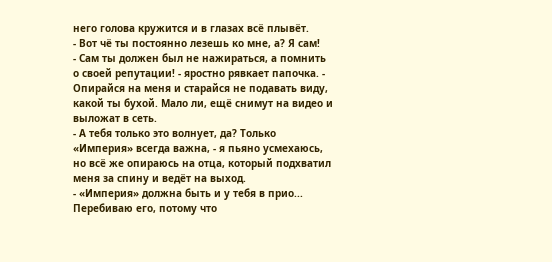него голова кружится и в глазах всё плывёт.
- Вот чё ты постоянно лезешь ко мне, а? Я сам!
- Сам ты должен был не нажираться, а помнить о своей репутации! - яростно рявкает папочка. - Опирайся на меня и старайся не подавать виду, какой ты бухой. Мало ли, ещё снимут на видео и выложат в сеть.
- А тебя только это волнует, да? Только «Империя» всегда важна, - я пьяно усмехаюсь, но всё же опираюсь на отца, который подхватил меня за спину и ведёт на выход.
- «Империя» должна быть и у тебя в прио...
Перебиваю его, потому что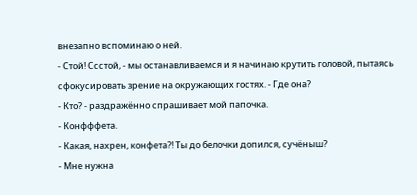внезапно вспоминаю о ней.
- Стой! Ссстой, - мы останавливаемся и я начинаю крутить головой, пытаясь сфокусировать зрение на окружающих гостях. - Где она?
- Кто? - раздражённо спрашивает мой папочка.
- Конфффета.
- Какая, нахрен, конфета?! Ты до белочки допился, сучёныш?
- Мне нужна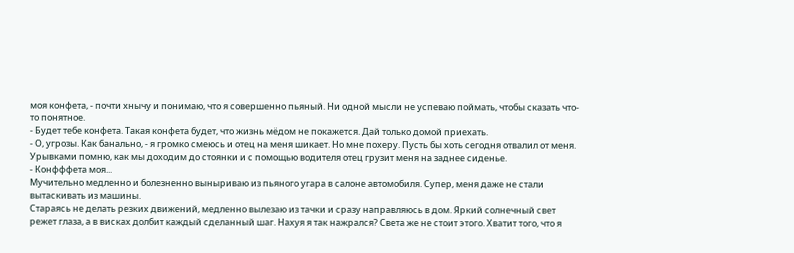моя конфета, - почти хнычу и понимаю, что я совершенно пьяный. Ни одной мысли не успеваю поймать, чтобы сказать что-то понятное.
- Будет тебе конфета. Такая конфета будет, что жизнь мёдом не покажется. Дай только домой приехать.
- О, угрозы. Как банально, - я громко смеюсь и отец на меня шикает. Но мне похеру. Пусть бы хоть сегодня отвалил от меня.
Урывками помню, как мы доходим до стоянки и с помощью водителя отец грузит меня на заднее сиденье.
- Конфффета моя...
Мучительно медленно и болезненно выныриваю из пьяного угара в салоне автомобиля. Супер, меня даже не стали вытаскивать из машины.
Стараясь не делать резких движений, медленно вылезаю из тачки и сразу направляюсь в дом. Яркий солнечный свет режет глаза, а в висках долбит каждый сделанный шаг. Нахуя я так нажрался? Света же не стоит этого. Хватит того, что я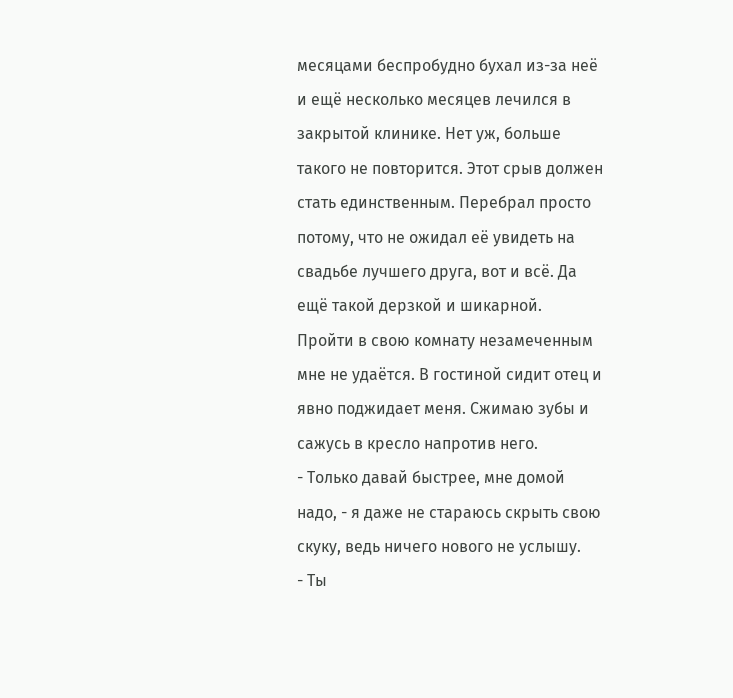месяцами беспробудно бухал из-за неё и ещё несколько месяцев лечился в закрытой клинике. Нет уж, больше такого не повторится. Этот срыв должен стать единственным. Перебрал просто потому, что не ожидал её увидеть на свадьбе лучшего друга, вот и всё. Да ещё такой дерзкой и шикарной.
Пройти в свою комнату незамеченным мне не удаётся. В гостиной сидит отец и явно поджидает меня. Сжимаю зубы и сажусь в кресло напротив него.
- Только давай быстрее, мне домой надо, - я даже не стараюсь скрыть свою скуку, ведь ничего нового не услышу.
- Ты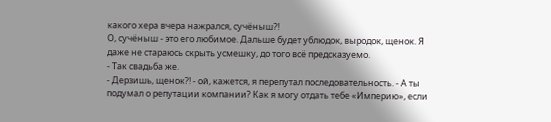какого хера вчера нажрался, сучёныш?!
О, сучёныш - это его любимое. Дальше будет ублюдок, выродок, щенок. Я даже не стараюсь скрыть усмешку, до того всё предсказуемо.
- Так свадьба же.
- Дерзишь, щенок?! - ой, кажется, я перепутал последовательность. - А ты подумал о репутации компании? Как я могу отдать тебе «Империю», если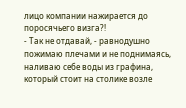лицо компании нажирается до поросячьего визга?!
- Так не отдавай, - равнодушно пожимаю плечами и не поднимаясь, наливаю себе воды из графина, который стоит на столике возле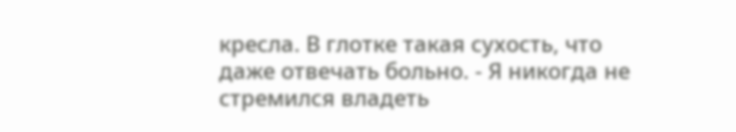кресла. В глотке такая сухость, что даже отвечать больно. - Я никогда не стремился владеть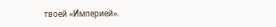твоей «Империей».